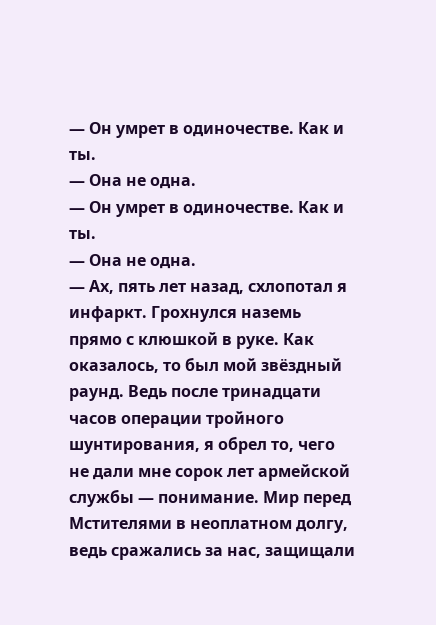— Он умрет в одиночестве. Как и ты.
— Она не одна.
— Он умрет в одиночестве. Как и ты.
— Она не одна.
— Ах, пять лет назад, схлопотал я инфаркт. Грохнулся наземь прямо с клюшкой в руке. Как оказалось, то был мой звёздный раунд. Ведь после тринадцати часов операции тройного шунтирования, я обрел то, чего не дали мне сорок лет армейской службы — понимание. Мир перед Мстителями в неоплатном долгу, ведь сражались за нас, защищали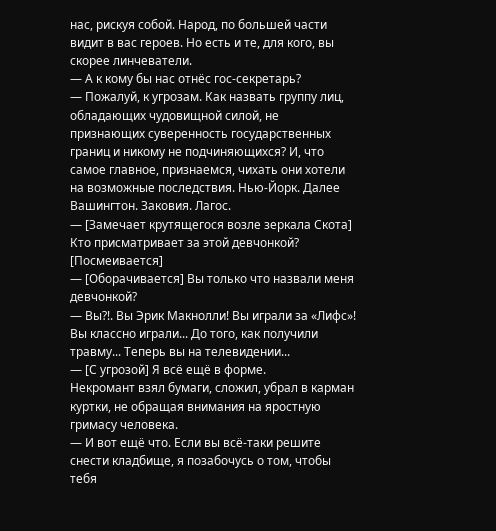нас, рискуя собой. Народ, по большей части видит в вас героев. Но есть и те, для кого, вы скорее линчеватели.
— А к кому бы нас отнёс гос-секретарь?
— Пожалуй, к угрозам. Как назвать группу лиц, обладающих чудовищной силой, не признающих суверенность государственных границ и никому не подчиняющихся? И, что самое главное, признаемся, чихать они хотели на возможные последствия. Нью-Йорк. Далее Вашингтон. Заковия. Лагос.
— [Замечает крутящегося возле зеркала Скота] Кто присматривает за этой девчонкой? [Посмеивается]
— [Оборачивается] Вы только что назвали меня девчонкой?
— Вы?!. Вы Эрик Макнолли! Вы играли за «Лифс»! Вы классно играли... До того, как получили травму... Теперь вы на телевидении...
— [С угрозой] Я всё ещё в форме.
Некромант взял бумаги, сложил, убрал в карман куртки, не обращая внимания на яростную гримасу человека.
— И вот ещё что. Если вы всё-таки решите снести кладбище, я позабочусь о том, чтобы тебя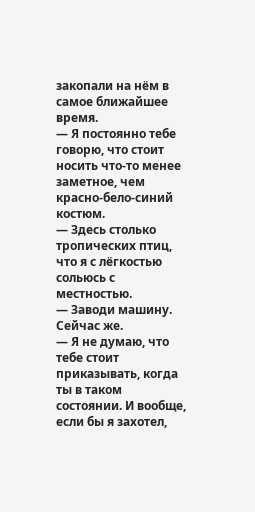закопали на нём в самое ближайшее время.
— Я постоянно тебе говорю, что стоит носить что-то менее заметное, чем красно-бело-синий костюм.
— Здесь столько тропических птиц, что я с лёгкостью сольюсь с местностью.
— Заводи машину. Сейчас же.
— Я не думаю, что тебе стоит приказывать, когда ты в таком состоянии. И вообще, если бы я захотел,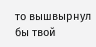то вышвырнул бы твой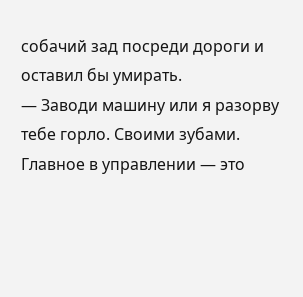собачий зад посреди дороги и оставил бы умирать.
— Заводи машину или я разорву тебе горло. Своими зубами.
Главное в управлении — это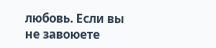любовь. Если вы не завоюете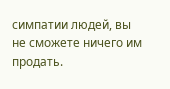симпатии людей, вы не сможете ничего им продать.